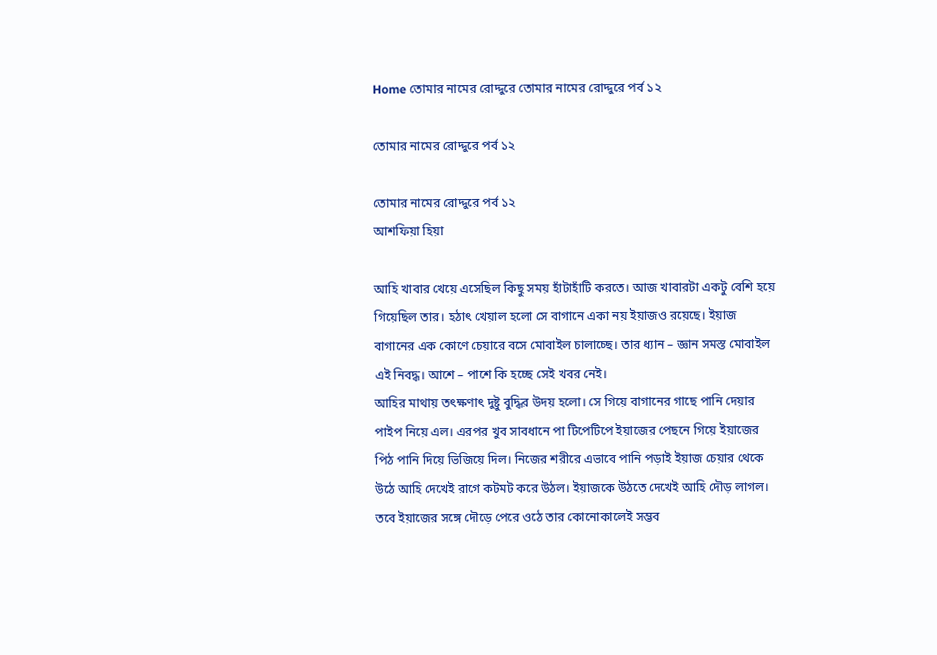Home তোমার নামের রোদ্দুরে তোমার নামের রোদ্দুরে পর্ব ১২

তোমার নামের রোদ্দুরে পর্ব ১২

তোমার নামের রোদ্দুরে পর্ব ১২
আশফিয়া হিয়া

আহি খাবার খেয়ে এসেছিল কিছু সময় হাঁটাহাঁটি করতে। আজ খাবারটা একটু বেশি হয়ে গিয়েছিল তার। হঠাৎ খেয়াল হলো সে বাগানে একা নয় ইয়াজও রয়েছে। ইয়াজ বাগানের এক কোণে চেয়ারে বসে মোবাইল চালাচ্ছে। তার ধ্যান – জ্ঞান সমস্ত মোবাইল এই নিবদ্ধ। আশে – পাশে কি হচ্ছে সেই খবর নেই।
আহির মাথায় তৎক্ষণাৎ দুষ্টু বুদ্ধির উদয় হলো। সে গিয়ে বাগানের গাছে পানি দেয়ার পাইপ নিয়ে এল। এরপর খুব সাবধানে পা টিপেটিপে ইয়াজের পেছনে গিয়ে ইয়াজের পিঠ পানি দিয়ে ভিজিয়ে দিল। নিজের শরীরে এভাবে পানি পড়াই ইয়াজ চেয়ার থেকে উঠে আহি দেখেই রাগে কটমট করে উঠল। ইয়াজকে উঠতে দেখেই আহি দৌড় লাগল। তবে ইয়াজের সঙ্গে দৌড়ে পেরে ওঠে তার কোনোকালেই সম্ভব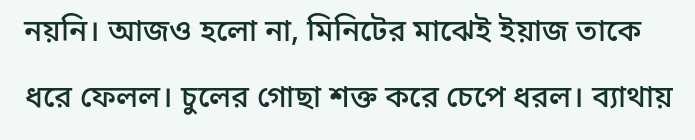নয়নি। আজও হলো না, মিনিটের মাঝেই ইয়াজ তাকে ধরে ফেলল। চুলের গোছা শক্ত করে চেপে ধরল। ব্যাথায়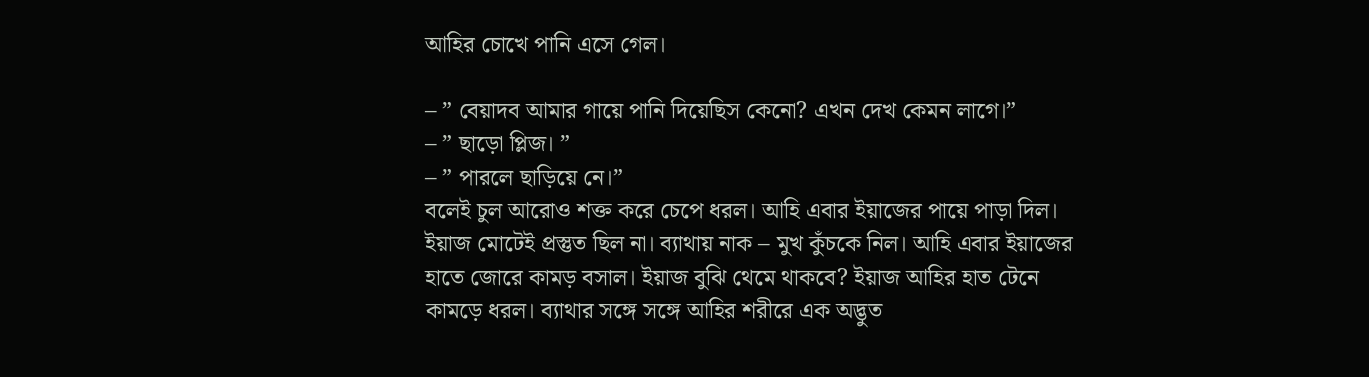আহির চোখে পানি এসে গেল।

– ” বেয়াদব আমার গায়ে পানি দিয়েছিস কেনো? এখন দেখ কেমন লাগে।”
– ” ছাড়ো প্লিজ। ”
– ” পারলে ছাড়িয়ে নে।”
বলেই চুল আরোও শক্ত করে চেপে ধরল। আহি এবার ইয়াজের পায়ে পাড়া দিল। ইয়াজ মোটেই প্রস্তুত ছিল না। ব্যাথায় নাক – মুখ কুঁচকে নিল। আহি এবার ইয়াজের হাতে জোরে কামড় বসাল। ইয়াজ বুঝি থেমে থাকবে? ইয়াজ আহির হাত টেনে কামড়ে ধরল। ব্যাথার সঙ্গে সঙ্গে আহির শরীরে এক অদ্ভুত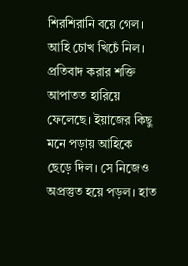শিরশিরানি বয়ে গেল। আহি চোখ খিচেঁ নিল। প্রতিবাদ করার শক্তি আপাতত হারিয়ে ফেলেছে। ইয়াজের কিছু মনে পড়ায় আহিকে ছেড়ে দিল। সে নিজেও অপ্রস্তুত হয়ে পড়ল। হাত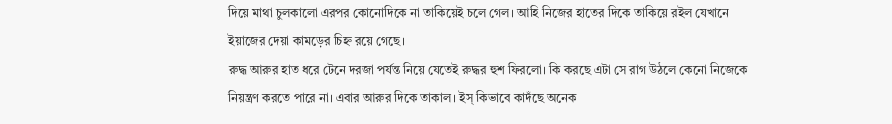দিয়ে মাথা চুলকালো এরপর কোনোদিকে না তাকিয়েই চলে গেল। আহি নিজের হাতের দিকে তাকিয়ে রইল যেখানে ইয়াজের দেয়া কামড়ের চিহ্ন রয়ে গেছে।
রুদ্ধ আরুর হাত ধরে টেনে দরজা পর্যন্ত নিয়ে যেতেই রুদ্ধর হুশ ফিরলো। কি করছে এটা সে রাগ উঠলে কেনো নিজেকে নিয়ন্ত্রণ করতে পারে না। এবার আরুর দিকে তাকাল। ইস্ কিভাবে কাদঁছে অনেক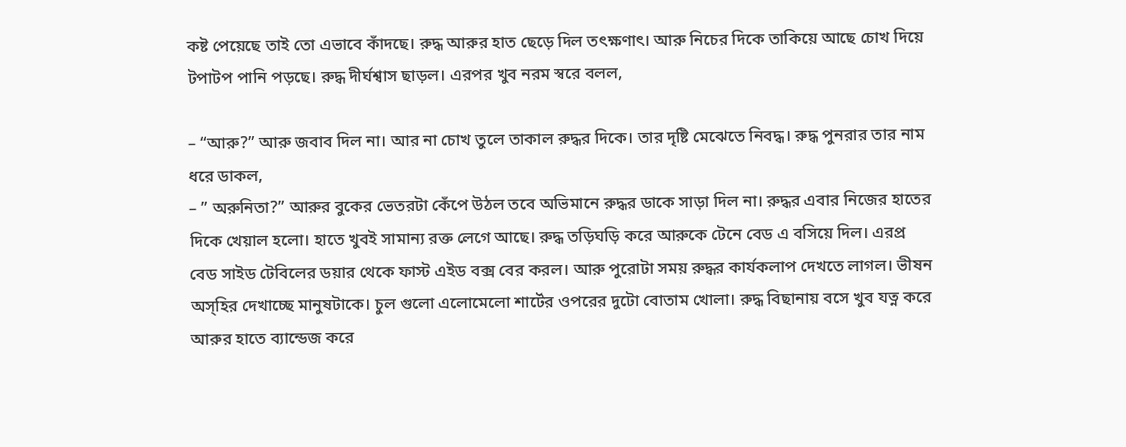কষ্ট পেয়েছে তাই তো এভাবে কাঁদছে। রুদ্ধ আরুর হাত ছেড়ে দিল তৎক্ষণাৎ। আরু নিচের দিকে তাকিয়ে আছে চোখ দিয়ে টপাটপ পানি পড়ছে। রুদ্ধ দীর্ঘশ্বাস ছাড়ল। এরপর খুব নরম স্বরে বলল,

– “আরু?” আরু জবাব দিল না। আর না চোখ তুলে তাকাল রুদ্ধর দিকে। তার দৃষ্টি মেঝেতে নিবদ্ধ। রুদ্ধ পুনরার তার নাম ধরে ডাকল,
– ” অরুনিতা?” আরুর বুকের ভেতরটা কেঁপে উঠল তবে অভিমানে রুদ্ধর ডাকে সাড়া দিল না। রুদ্ধর এবার নিজের হাতের দিকে খেয়াল হলো। হাতে খুবই সামান্য রক্ত লেগে আছে। রুদ্ধ তড়িঘড়ি করে আরুকে টেনে বেড এ বসিয়ে দিল। এরপ্র বেড সাইড টেবিলের ডয়ার থেকে ফাস্ট এইড বক্স বের করল। আরু পুরোটা সময় রুদ্ধর কার্যকলাপ দেখতে লাগল। ভীষন অস্হির দেখাচ্ছে মানুষটাকে। চুল গুলো এলোমেলো শার্টের ওপরের দুটো বোতাম খোলা। রুদ্ধ বিছানায় বসে খুব যত্ন করে আরুর হাতে ব্যান্ডেজ করে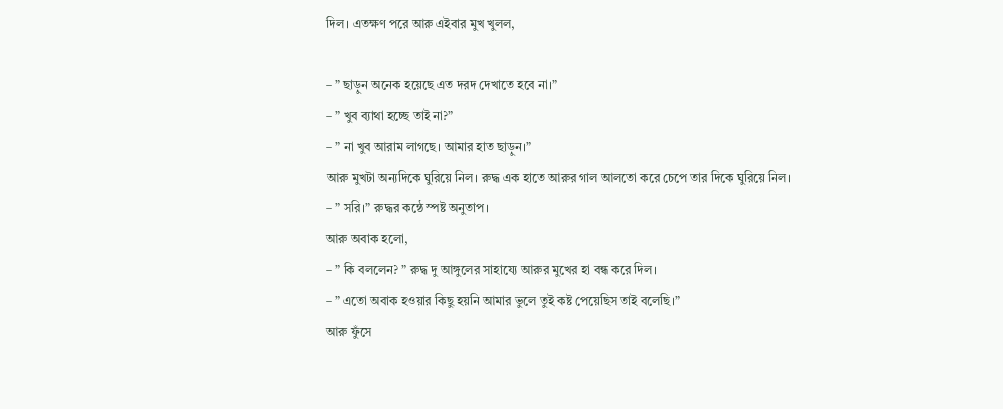দিল। এতক্ষণ পরে আরু এইবার মুখ খুলল,

– ” ছাড়ুন অনেক হয়েছে এত দরদ দেখাতে হবে না।”
– ” খুব ব্যাথা হচ্ছে তাই না?”
– ” না খুব আরাম লাগছে। আমার হাত ছাড়ুন।”
আরু মুখটা অন্যদিকে ঘুরিয়ে নিল। রুদ্ধ এক হাতে আরুর গাল আলতো করে চেপে তার দিকে ঘুরিয়ে নিল।
– ” সরি।” রুদ্ধর কন্ঠে স্পষ্ট অনুতাপ।
আরু অবাক হলো,
– ” কি বললেন? ” রুদ্ধ দু আঙ্গুলের সাহায্যে আরুর মুখের হা বন্ধ করে দিল।
– ” এতো অবাক হওয়ার কিছু হয়নি আমার ভুলে তুই কষ্ট পেয়েছিস তাই বলেছি।”
আরু ফুঁসে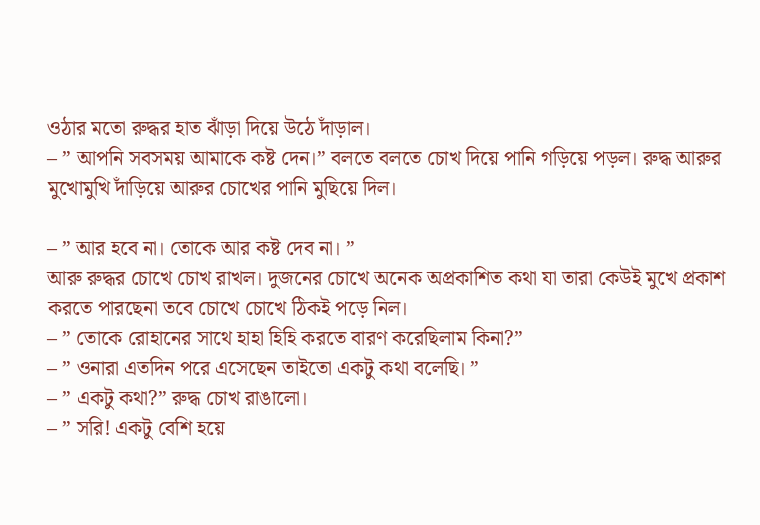ওঠার মতো রুদ্ধর হাত ঝাঁড়া দিয়ে উঠে দাঁড়াল।
– ” আপনি সবসময় আমাকে কষ্ট দেন।” বলতে বলতে চোখ দিয়ে পানি গড়িয়ে পড়ল। রুদ্ধ আরুর মুখোমুখি দাঁড়িয়ে আরুর চোখের পানি মুছিয়ে দিল।

– ” আর হবে না। তোকে আর কষ্ট দেব না। ”
আরু রুদ্ধর চোখে চোখ রাখল। দুজনের চোখে অনেক অপ্রকাশিত কথা যা তারা কেউই মুখে প্রকাশ করতে পারছেনা তবে চোখে চোখে ঠিকই পড়ে নিল।
– ” তোকে রোহানের সাথে হাহা হিহি করতে বারণ করেছিলাম কিনা?”
– ” ওনারা এতদিন পরে এসেছেন তাইতো একটু কথা বলেছি। ”
– ” একটু কথা?” রুদ্ধ চোখ রাঙালো।
– ” সরি! একটু বেশি হয়ে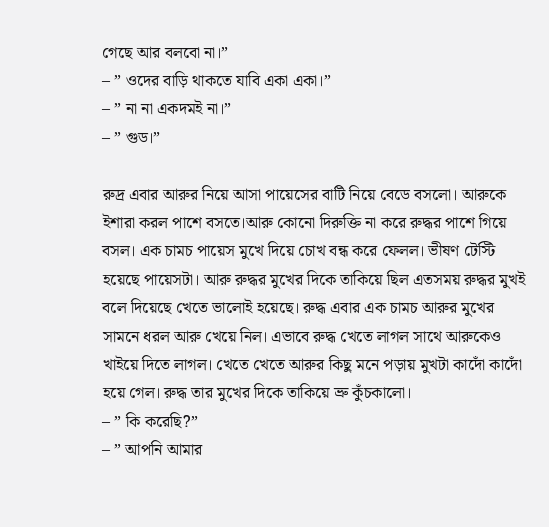গেছে আর বলবো না।”
– ” ওদের বাড়ি থাকতে যাবি একা একা।”
– ” না না একদমই না।”
– ” গুড।”

রুদ্র এবার আরুর নিয়ে আসা পায়েসের বাটি নিয়ে বেডে বসলো। আরুকে ইশারা করল পাশে বসতে।আরু কোনো দিরুক্তি না করে রুদ্ধর পাশে গিয়ে বসল। এক চামচ পায়েস মুখে দিয়ে চোখ বন্ধ করে ফেলল। ভীষণ টেস্টি হয়েছে পায়েসটা। আরু রুদ্ধর মুখের দিকে তাকিয়ে ছিল এতসময় রুদ্ধর মুখই বলে দিয়েছে খেতে ভালোই হয়েছে। রুদ্ধ এবার এক চামচ আরুর মুখের সামনে ধরল আরু খেয়ে নিল। এভাবে রুদ্ধ খেতে লাগল সাথে আরুকেও খাইয়ে দিতে লাগল। খেতে খেতে আরুর কিছু মনে পড়ায় মুখটা কাদোঁ কাদোঁ হয়ে গেল। রুদ্ধ তার মুখের দিকে তাকিয়ে ভ্রু কুঁচকালো।
– ” কি করেছি?”
– ” আপনি আমার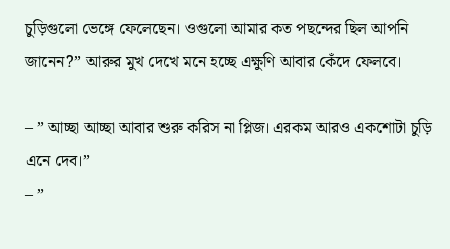চুড়িগুলো ভেঙ্গে ফেলেছেন। ওগুলো আমার কত পছন্দের ছিল আপনি জানেন?” আরুর মুখ দেখে মনে হচ্ছে এক্ষুণি আবার কেঁদে ফেলবে।

– ” আচ্ছা আচ্ছা আবার শুরু করিস না প্লিজ। এরকম আরও একশোটা চুড়ি এনে দেব।”
– ”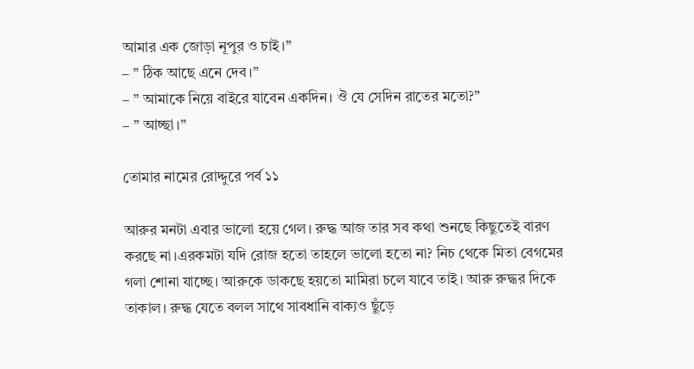আমার এক জোড়া নূপুর ও চাই।”
– ” ঠিক আছে এনে দেব।”
– ” আমাকে নিয়ে বাইরে যাবেন একদিন। ঔ যে সেদিন রাতের মতো?”
– ” আচ্ছা।”

তোমার নামের রোদ্দুরে পর্ব ১১

আরুর মনটা এবার ভালো হয়ে গেল। রুদ্ধ আজ তার সব কথা শুনছে কিছুতেই বারণ করছে না।এরকমটা যদি রোজ হতো তাহলে ভালো হতো না? নিচ থেকে মিতা বেগমের গলা শোনা যাচ্ছে। আরুকে ডাকছে হয়তো মামিরা চলে যাবে তাই। আরু রুদ্ধর দিকে তাকাল। রুদ্ধ যেতে বলল সাথে সাবধানি বাক্যও ছুঁড়ে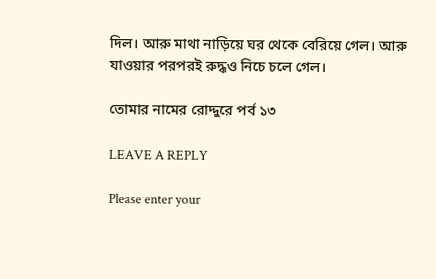দিল। আরু মাথা নাড়িয়ে ঘর থেকে বেরিয়ে গেল। আরু যাওয়ার পরপরই রুদ্ধও নিচে চলে গেল।

তোমার নামের রোদ্দুরে পর্ব ১৩

LEAVE A REPLY

Please enter your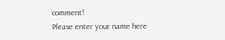comment!
Please enter your name here